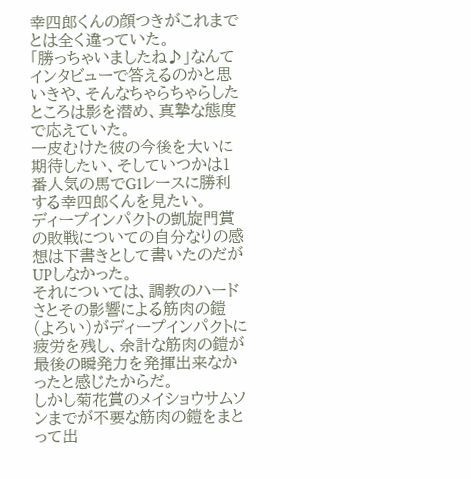幸四郎くんの顔つきがこれまで とは全く違っていた。
「勝っちゃいましたね♪」なんてインタビューで答えるのかと思いきや、そんなちゃらちゃらしたところは影を潜め、真摯な態度で応えていた。
一皮むけた彼の今後を大いに期待したい、そしていつかは1番人気の馬でG1レースに勝利する幸四郎くんを見たい。
ディープインパクトの凱旋門賞の敗戦についての自分なりの感想は下書きとして書いたのだがUPしなかった。
それについては、調教のハードさとその影響による筋肉の鎧(よろい)がディープインパクトに疲労を残し、余計な筋肉の鎧が最後の瞬発力を発揮出来なかったと感じたからだ。
しかし菊花賞のメイショウサムソンまでが不要な筋肉の鎧をまとって出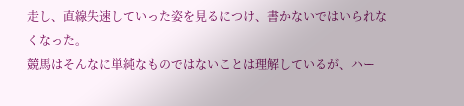走し、直線失速していった姿を見るにつけ、書かないではいられなくなった。
競馬はそんなに単純なものではないことは理解しているが、ハー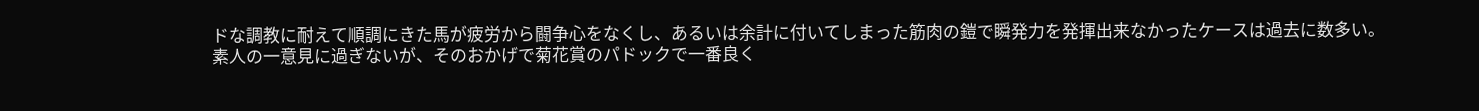ドな調教に耐えて順調にきた馬が疲労から闘争心をなくし、あるいは余計に付いてしまった筋肉の鎧で瞬発力を発揮出来なかったケースは過去に数多い。
素人の一意見に過ぎないが、そのおかげで菊花賞のパドックで一番良く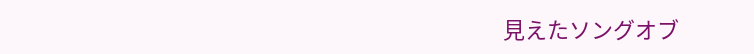見えたソングオブ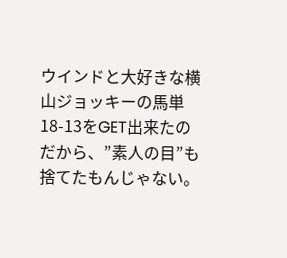ウインドと大好きな横山ジョッキーの馬単18-13をGET出来たのだから、”素人の目”も捨てたもんじゃない。